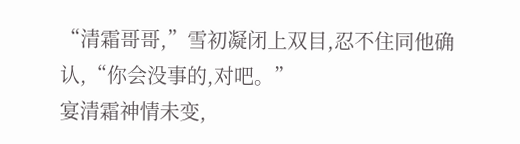“清霜哥哥,”雪初凝闭上双目,忍不住同他确认,“你会没事的,对吧。”
宴清霜神情未变,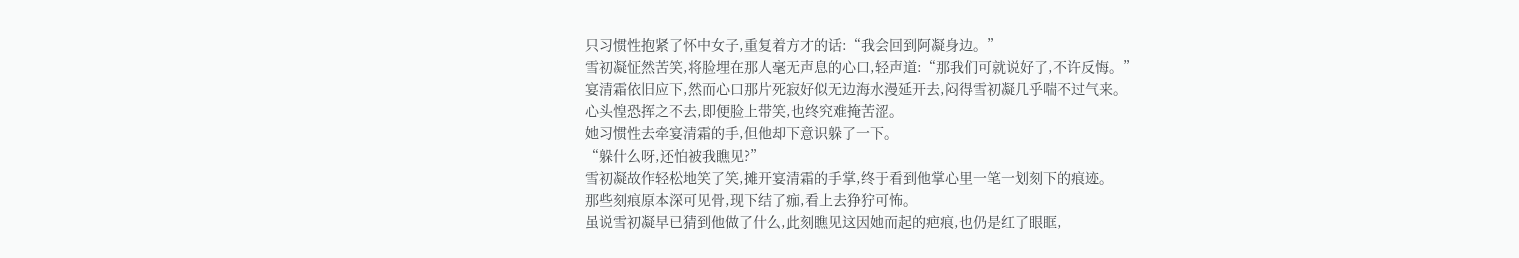只习惯性抱紧了怀中女子,重复着方才的话:“我会回到阿凝身边。”
雪初凝怔然苦笑,将脸埋在那人毫无声息的心口,轻声道:“那我们可就说好了,不许反悔。”
宴清霜依旧应下,然而心口那片死寂好似无边海水漫延开去,闷得雪初凝几乎喘不过气来。
心头惶恐挥之不去,即便脸上带笑,也终究难掩苦涩。
她习惯性去牵宴清霜的手,但他却下意识躲了一下。
“躲什么呀,还怕被我瞧见?”
雪初凝故作轻松地笑了笑,摊开宴清霜的手掌,终于看到他掌心里一笔一划刻下的痕迹。
那些刻痕原本深可见骨,现下结了痂,看上去狰狞可怖。
虽说雪初凝早已猜到他做了什么,此刻瞧见这因她而起的疤痕,也仍是红了眼眶,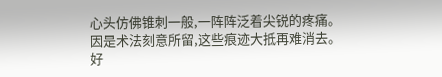心头仿佛锥刺一般,一阵阵泛着尖锐的疼痛。
因是术法刻意所留,这些痕迹大抵再难消去。
好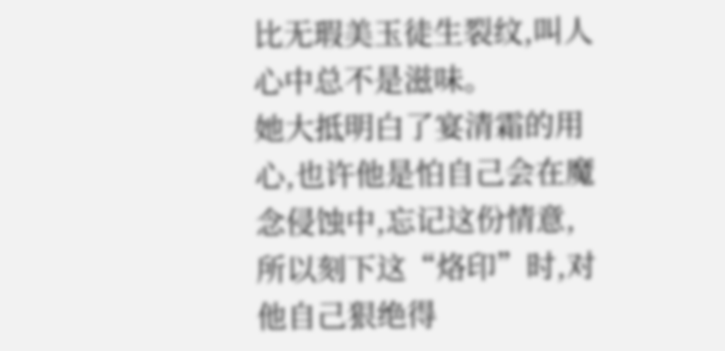比无瑕美玉徒生裂纹,叫人心中总不是滋味。
她大抵明白了宴清霜的用心,也许他是怕自己会在魔念侵蚀中,忘记这份情意,所以刻下这“烙印”时,对他自己狠绝得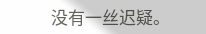没有一丝迟疑。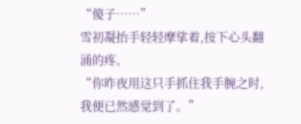“傻子……”
雪初凝抬手轻轻摩挲着,按下心头翻涌的疼。
“你昨夜用这只手抓住我手腕之时,我便已然感觉到了。”